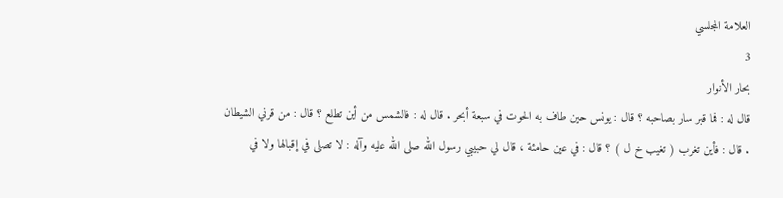العلامة المجلسي
3
بحار الأنوار
قال له : فما قبر سار بصاحبه ؟ قال : يونس حين طاف به الحوت في سبعة أبحر . قال له : فالشمس من أين تطلع ؟ قال : من قرني الشيطان . قال : فأين تغرب ( تغيب خ ل ) ؟ قال : في عين حامئة ، قال لي حبيبي رسول الله صلى الله عليه وآله : لا تصلى في إقبالها ولا في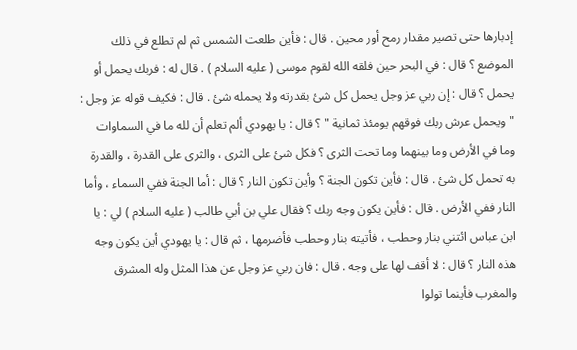إدبارها حتى تصير مقدار رمح أور محين . قال : فأين طلعت الشمس ثم لم تطلع في ذلك الموضع ؟ قال : في البحر حين فلقه الله لقوم موسى ( عليه السلام ) . قال له : فربك يحمل أو يحمل ؟ قال : إن ربي عز وجل يحمل كل شئ بقدرته ولا يحمله شئ . قال : فكيف قوله عز وجل : " ويحمل عرش ربك فوقهم يومئذ ثمانية " ؟ قال : يا يهودي ألم تعلم أن لله ما في السماوات وما في الأرض وما بينهما وما تحت الثرى ؟ فكل شئ على الثرى ، والثرى على القدرة ، والقدرة به تحمل كل شئ . قال : فأين تكون الجنة ؟ وأين تكون النار ؟ قال : أما الجنة ففي السماء ، وأما النار ففي الأرض . قال : فأين يكون وجه ربك ؟ فقال علي بن أبي طالب ( عليه السلام ) لي : يا ابن عباس ائتني بنار وحطب ، فأتيته بنار وحطب فأضرمها ، ثم قال : يا يهودي أين يكون وجه هذه النار ؟ قال : لا أقف لها على وجه . قال : فان ربي عز وجل عن هذا المثل وله المشرق والمغرب فأينما تولوا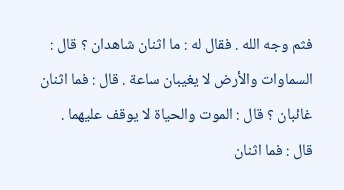فثم وجه الله . فقال له : ما اثنان شاهدان ؟ قال : السماوات والأرض لا يغيبان ساعة . قال : فما اثنان غائبان ؟ قال : الموت والحياة لا يوقف عليهما . قال : فما اثنان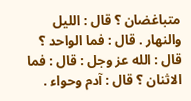متباغضان ؟ قال : الليل والنهار . قال : فما الواحد ؟ قال : الله عز وجل : قال : فما الاثنان ؟ قال : آدم وحواء .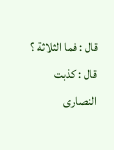قال : فما الثلاثة ؟ قال : كذبت النصارى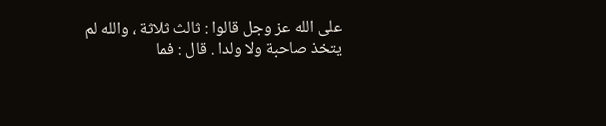على الله عز وجل قالوا : ثالث ثلاثة ، والله لم يتخذ صاحبة ولا ولدا . قال : فما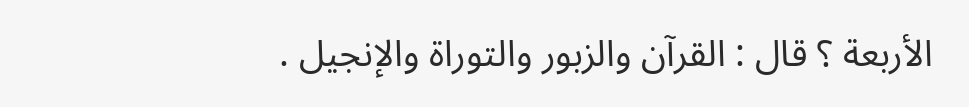الأربعة ؟ قال : القرآن والزبور والتوراة والإنجيل .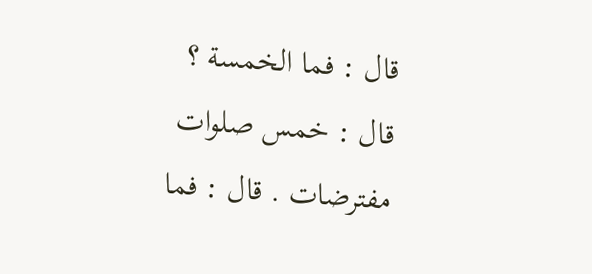قال : فما الخمسة ؟ قال : خمس صلوات مفترضات . قال : فما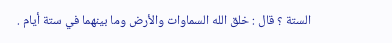الستة ؟ قال : خلق الله السماوات والأرض وما بينهما في ستة أيام .